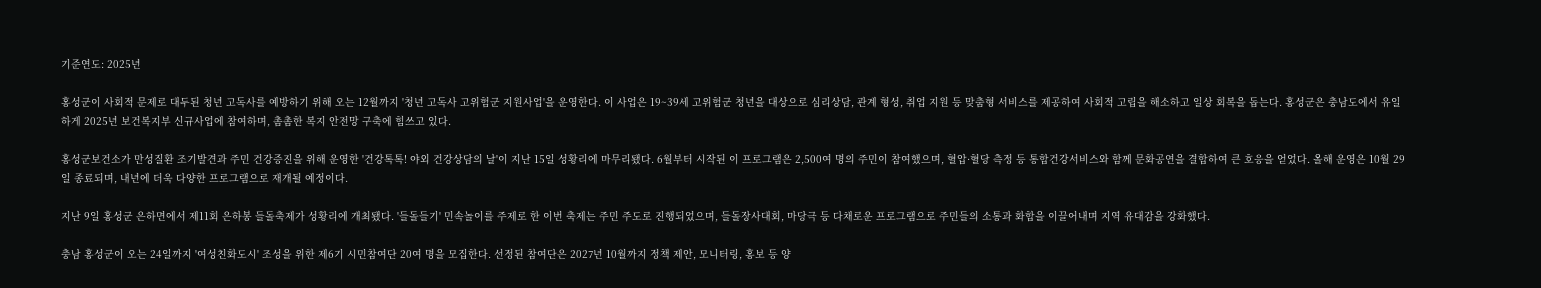기준연도: 2025년

홍성군이 사회적 문제로 대두된 청년 고독사를 예방하기 위해 오는 12월까지 '청년 고독사 고위험군 지원사업'을 운영한다. 이 사업은 19~39세 고위험군 청년을 대상으로 심리상담, 관계 형성, 취업 지원 등 맞춤형 서비스를 제공하여 사회적 고립을 해소하고 일상 회복을 돕는다. 홍성군은 충남도에서 유일하게 2025년 보건복지부 신규사업에 참여하며, 촘촘한 복지 안전망 구축에 힘쓰고 있다.

홍성군보건소가 만성질환 조기발견과 주민 건강증진을 위해 운영한 '건강톡톡! 야외 건강상담의 날'이 지난 15일 성황리에 마무리됐다. 6월부터 시작된 이 프로그램은 2,500여 명의 주민이 참여했으며, 혈압·혈당 측정 등 통합건강서비스와 함께 문화공연을 결합하여 큰 호응을 얻었다. 올해 운영은 10월 29일 종료되며, 내년에 더욱 다양한 프로그램으로 재개될 예정이다.

지난 9일 홍성군 은하면에서 제11회 은하봉 들돌축제가 성황리에 개최됐다. '들돌들기' 민속놀이를 주제로 한 이번 축제는 주민 주도로 진행되었으며, 들돌장사대회, 마당극 등 다채로운 프로그램으로 주민들의 소통과 화합을 이끌어내며 지역 유대감을 강화했다.

충남 홍성군이 오는 24일까지 '여성친화도시' 조성을 위한 제6기 시민참여단 20여 명을 모집한다. 선정된 참여단은 2027년 10월까지 정책 제안, 모니터링, 홍보 등 양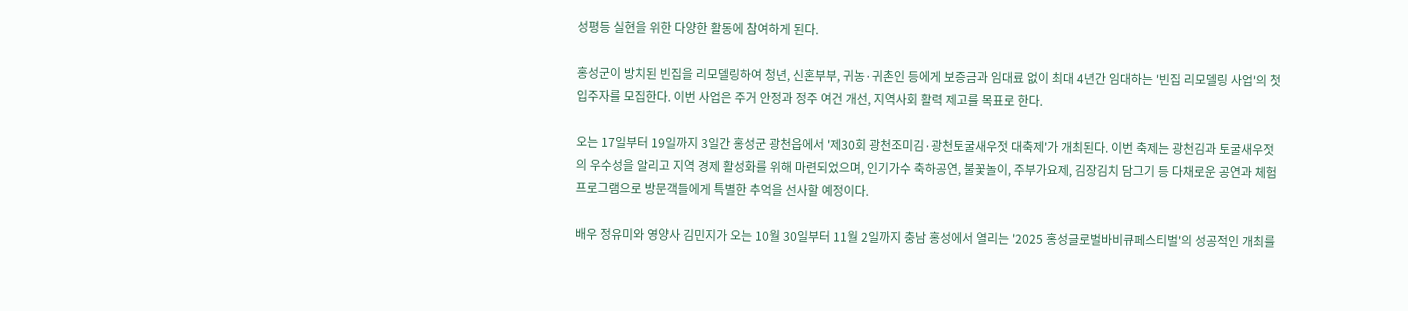성평등 실현을 위한 다양한 활동에 참여하게 된다.

홍성군이 방치된 빈집을 리모델링하여 청년, 신혼부부, 귀농·귀촌인 등에게 보증금과 임대료 없이 최대 4년간 임대하는 '빈집 리모델링 사업'의 첫 입주자를 모집한다. 이번 사업은 주거 안정과 정주 여건 개선, 지역사회 활력 제고를 목표로 한다.

오는 17일부터 19일까지 3일간 홍성군 광천읍에서 '제30회 광천조미김·광천토굴새우젓 대축제'가 개최된다. 이번 축제는 광천김과 토굴새우젓의 우수성을 알리고 지역 경제 활성화를 위해 마련되었으며, 인기가수 축하공연, 불꽃놀이, 주부가요제, 김장김치 담그기 등 다채로운 공연과 체험 프로그램으로 방문객들에게 특별한 추억을 선사할 예정이다.

배우 정유미와 영양사 김민지가 오는 10월 30일부터 11월 2일까지 충남 홍성에서 열리는 '2025 홍성글로벌바비큐페스티벌'의 성공적인 개최를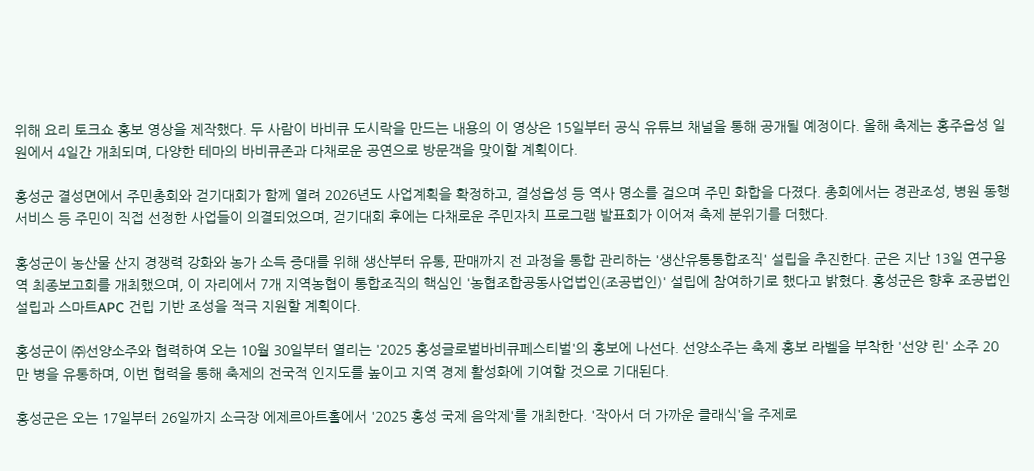위해 요리 토크쇼 홍보 영상을 제작했다. 두 사람이 바비큐 도시락을 만드는 내용의 이 영상은 15일부터 공식 유튜브 채널을 통해 공개될 예정이다. 올해 축제는 홍주읍성 일원에서 4일간 개최되며, 다양한 테마의 바비큐존과 다채로운 공연으로 방문객을 맞이할 계획이다.

홍성군 결성면에서 주민총회와 걷기대회가 함께 열려 2026년도 사업계획을 확정하고, 결성읍성 등 역사 명소를 걸으며 주민 화합을 다졌다. 총회에서는 경관조성, 병원 동행 서비스 등 주민이 직접 선정한 사업들이 의결되었으며, 걷기대회 후에는 다채로운 주민자치 프로그램 발표회가 이어져 축제 분위기를 더했다.

홍성군이 농산물 산지 경쟁력 강화와 농가 소득 증대를 위해 생산부터 유통, 판매까지 전 과정을 통합 관리하는 '생산유통통합조직' 설립을 추진한다. 군은 지난 13일 연구용역 최종보고회를 개최했으며, 이 자리에서 7개 지역농협이 통합조직의 핵심인 '농협조합공동사업법인(조공법인)' 설립에 참여하기로 했다고 밝혔다. 홍성군은 향후 조공법인 설립과 스마트APC 건립 기반 조성을 적극 지원할 계획이다.

홍성군이 ㈜선양소주와 협력하여 오는 10월 30일부터 열리는 '2025 홍성글로벌바비큐페스티벌'의 홍보에 나선다. 선양소주는 축제 홍보 라벨을 부착한 '선양 린' 소주 20만 병을 유통하며, 이번 협력을 통해 축제의 전국적 인지도를 높이고 지역 경제 활성화에 기여할 것으로 기대된다.

홍성군은 오는 17일부터 26일까지 소극장 에제르아트홀에서 '2025 홍성 국제 음악제'를 개최한다. '작아서 더 가까운 클래식'을 주제로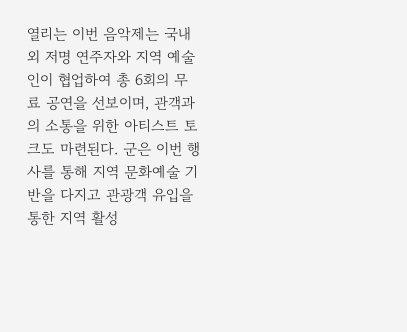열리는 이번 음악제는 국내외 저명 연주자와 지역 예술인이 협업하여 총 6회의 무료 공연을 선보이며, 관객과의 소통을 위한 아티스트 토크도 마련된다. 군은 이번 행사를 통해 지역 문화예술 기반을 다지고 관광객 유입을 통한 지역 활성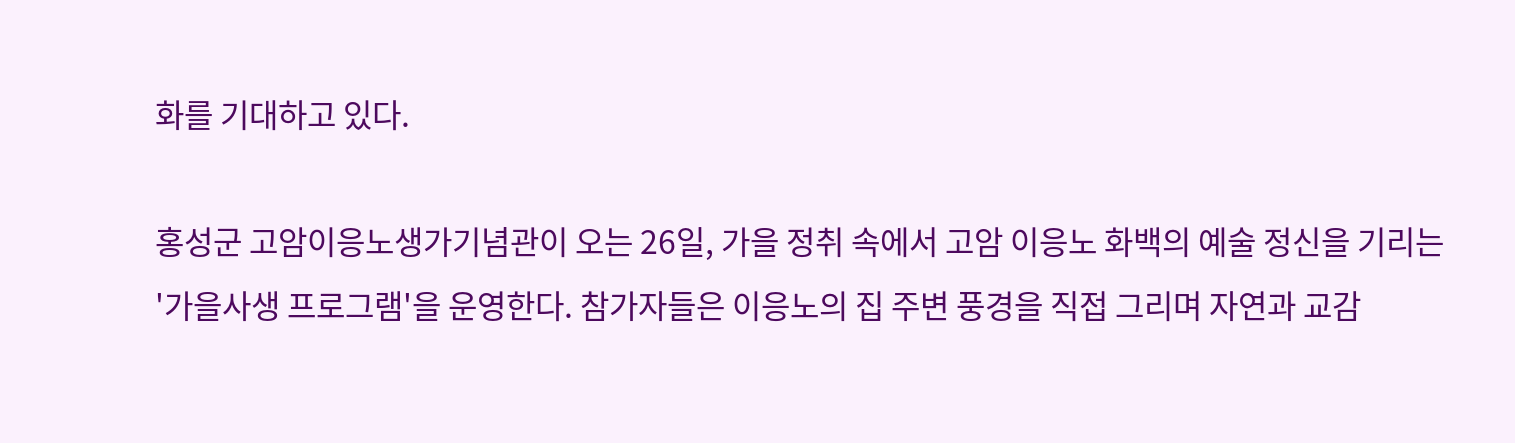화를 기대하고 있다.

홍성군 고암이응노생가기념관이 오는 26일, 가을 정취 속에서 고암 이응노 화백의 예술 정신을 기리는 '가을사생 프로그램'을 운영한다. 참가자들은 이응노의 집 주변 풍경을 직접 그리며 자연과 교감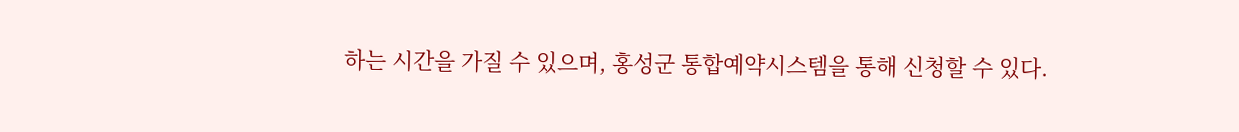하는 시간을 가질 수 있으며, 홍성군 통합예약시스템을 통해 신청할 수 있다.